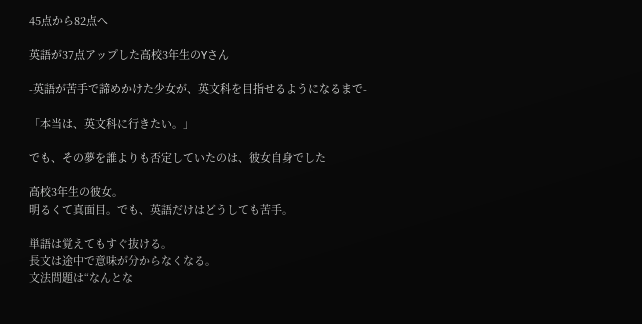45点から82点へ

英語が37点アップした高校3年生のYさん

-英語が苦手で諦めかけた少女が、英文科を目指せるようになるまで-

「本当は、英文科に行きたい。」

でも、その夢を誰よりも否定していたのは、彼女自身でした

高校3年生の彼女。
明るくて真面目。でも、英語だけはどうしても苦手。

単語は覚えてもすぐ抜ける。
長文は途中で意味が分からなくなる。
文法問題は“なんとな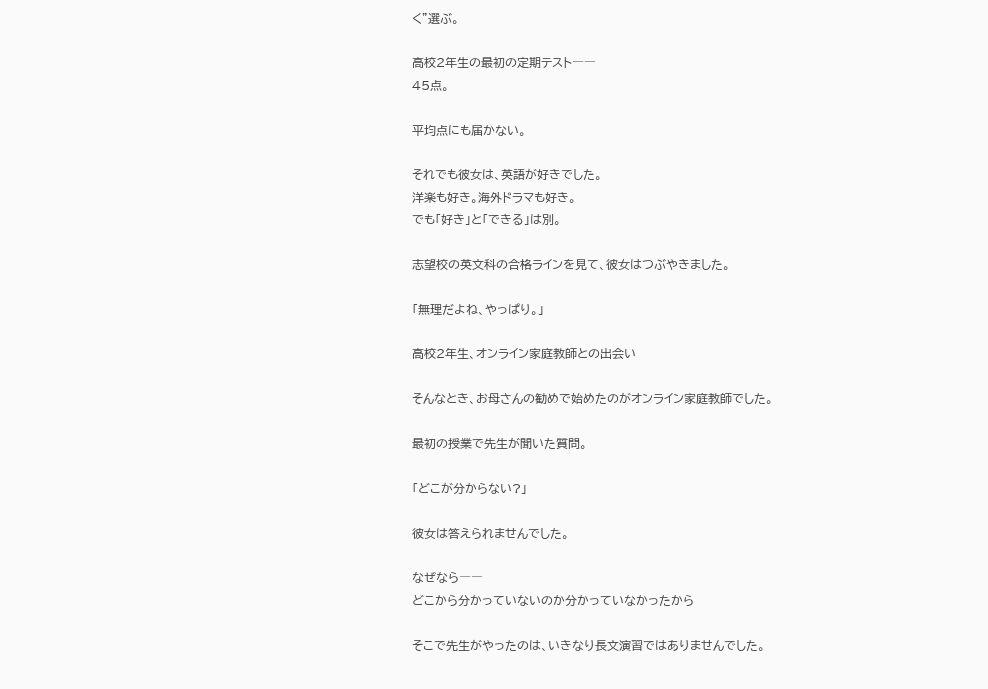く”選ぶ。

高校2年生の最初の定期テスト――
45点。

平均点にも届かない。

それでも彼女は、英語が好きでした。
洋楽も好き。海外ドラマも好き。
でも「好き」と「できる」は別。

志望校の英文科の合格ラインを見て、彼女はつぶやきました。

「無理だよね、やっぱり。」

高校2年生、オンライン家庭教師との出会い

そんなとき、お母さんの勧めで始めたのがオンライン家庭教師でした。

最初の授業で先生が聞いた質問。

「どこが分からない?」

彼女は答えられませんでした。

なぜなら――
どこから分かっていないのか分かっていなかったから

そこで先生がやったのは、いきなり長文演習ではありませんでした。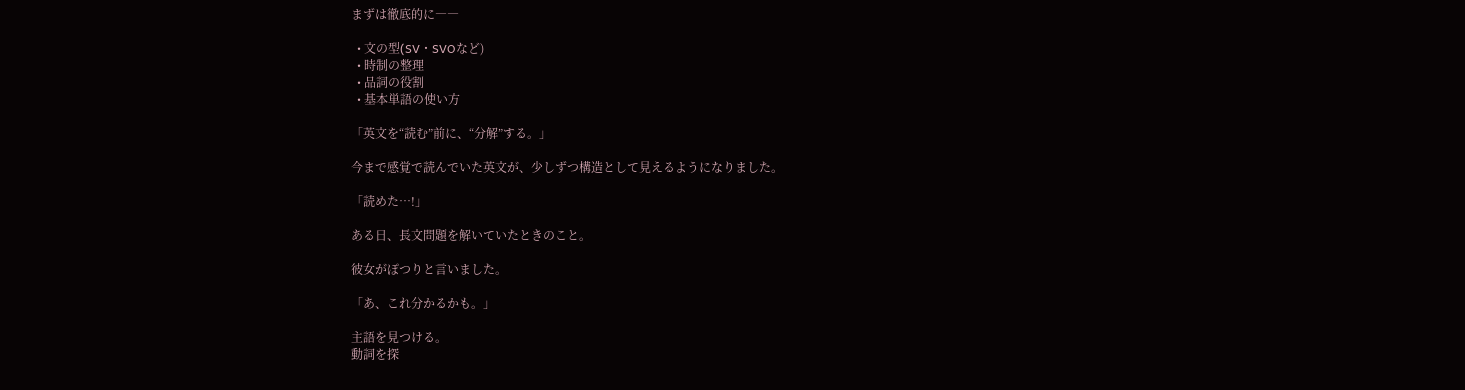まずは徹底的に――

  • 文の型(SV・SVOなど)
  • 時制の整理
  • 品詞の役割
  • 基本単語の使い方

「英文を“読む”前に、“分解”する。」

今まで感覚で読んでいた英文が、少しずつ構造として見えるようになりました。

「読めた…!」

ある日、長文問題を解いていたときのこと。

彼女がぽつりと言いました。

「あ、これ分かるかも。」

主語を見つける。
動詞を探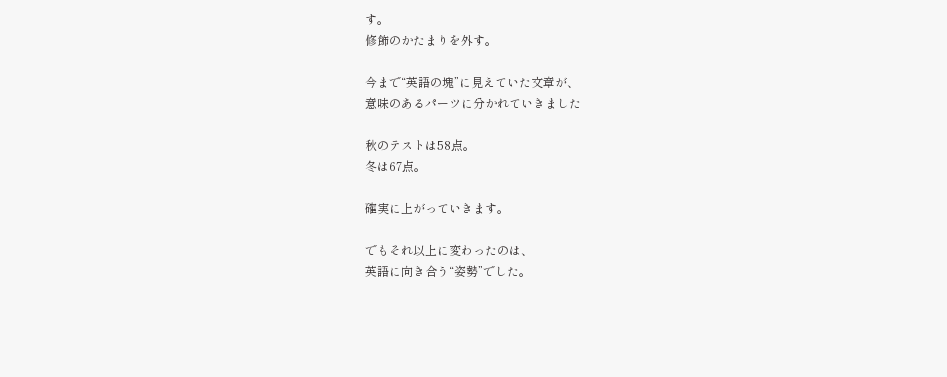す。
修飾のかたまりを外す。

今まで“英語の塊”に見えていた文章が、
意味のあるパーツに分かれていきました

秋のテストは58点。
冬は67点。

確実に上がっていきます。

でもそれ以上に変わったのは、
英語に向き合う“姿勢”でした。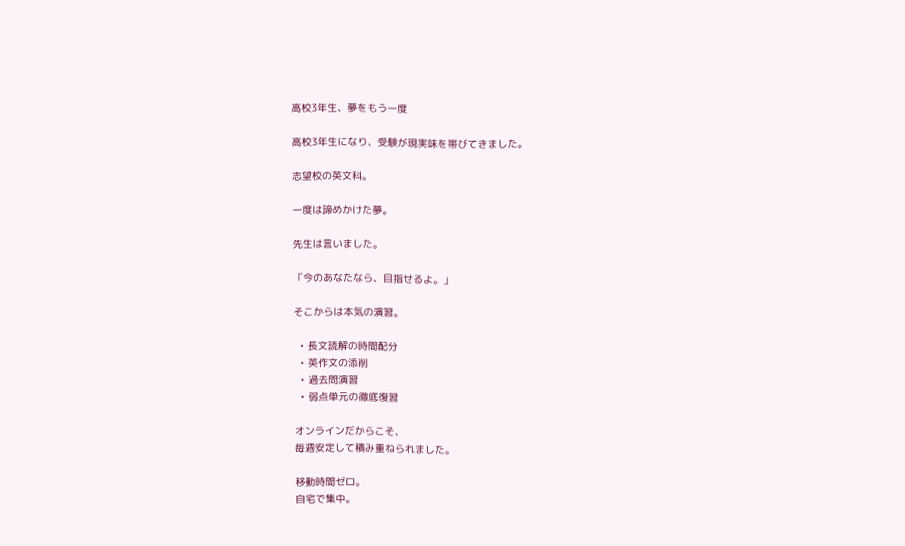高校3年生、夢をもう一度

高校3年生になり、受験が現実味を帯びてきました。

志望校の英文科。

一度は諦めかけた夢。

先生は言いました。

「今のあなたなら、目指せるよ。」

そこからは本気の演習。

  • 長文読解の時間配分
  • 英作文の添削
  • 過去問演習
  • 弱点単元の徹底復習

オンラインだからこそ、
毎週安定して積み重ねられました。

移動時間ゼロ。
自宅で集中。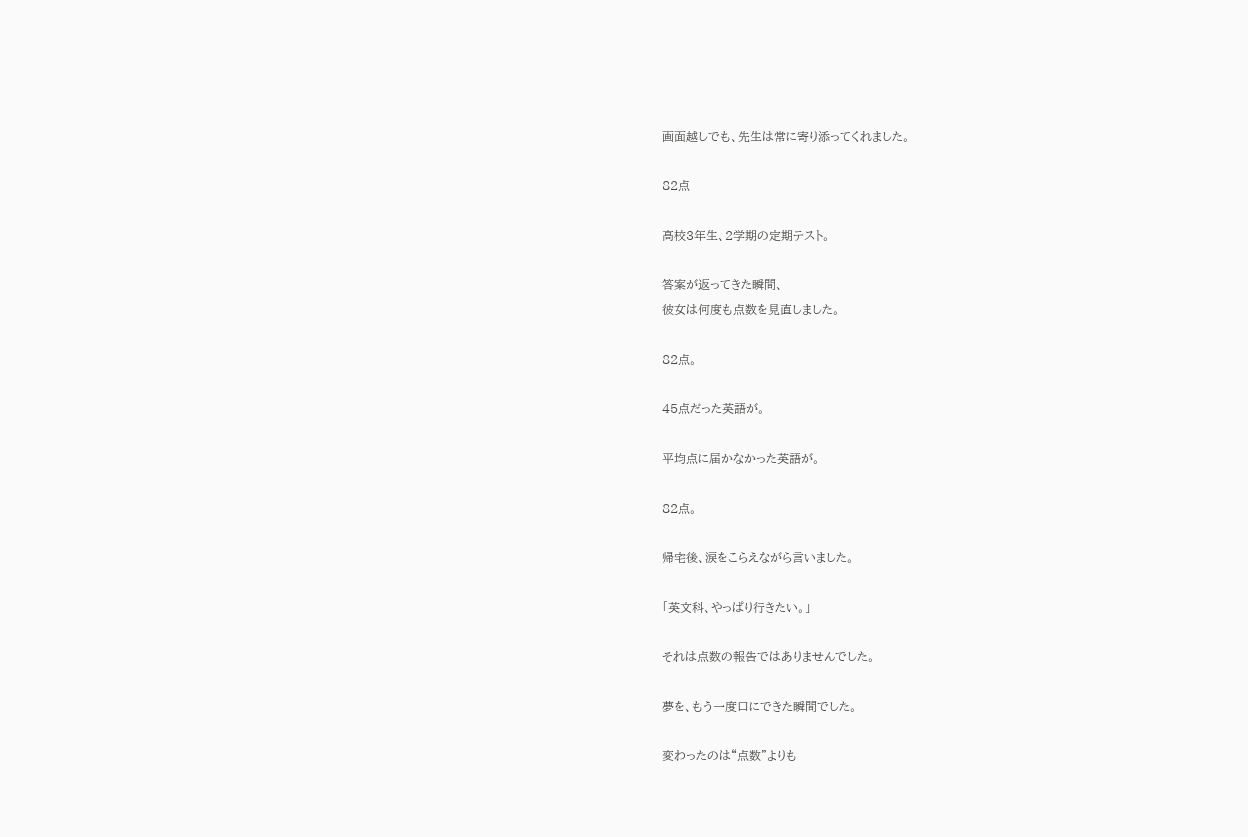画面越しでも、先生は常に寄り添ってくれました。

82点

高校3年生、2学期の定期テスト。

答案が返ってきた瞬間、
彼女は何度も点数を見直しました。

82点。

45点だった英語が。

平均点に届かなかった英語が。

82点。

帰宅後、涙をこらえながら言いました。

「英文科、やっぱり行きたい。」

それは点数の報告ではありませんでした。

夢を、もう一度口にできた瞬間でした。

変わったのは“点数”よりも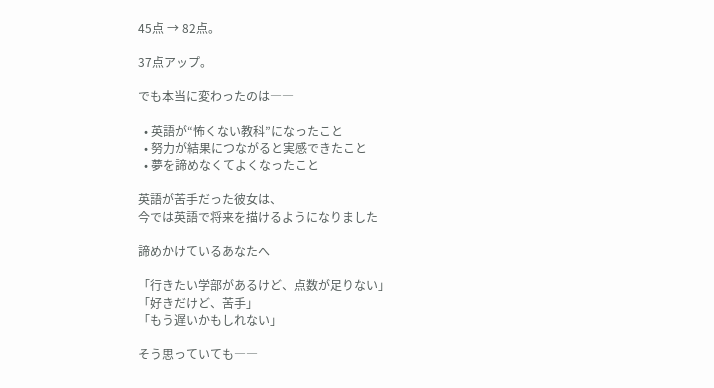45点 → 82点。

37点アップ。

でも本当に変わったのは――

  • 英語が“怖くない教科”になったこと
  • 努力が結果につながると実感できたこと
  • 夢を諦めなくてよくなったこと

英語が苦手だった彼女は、
今では英語で将来を描けるようになりました

諦めかけているあなたへ

「行きたい学部があるけど、点数が足りない」
「好きだけど、苦手」
「もう遅いかもしれない」

そう思っていても――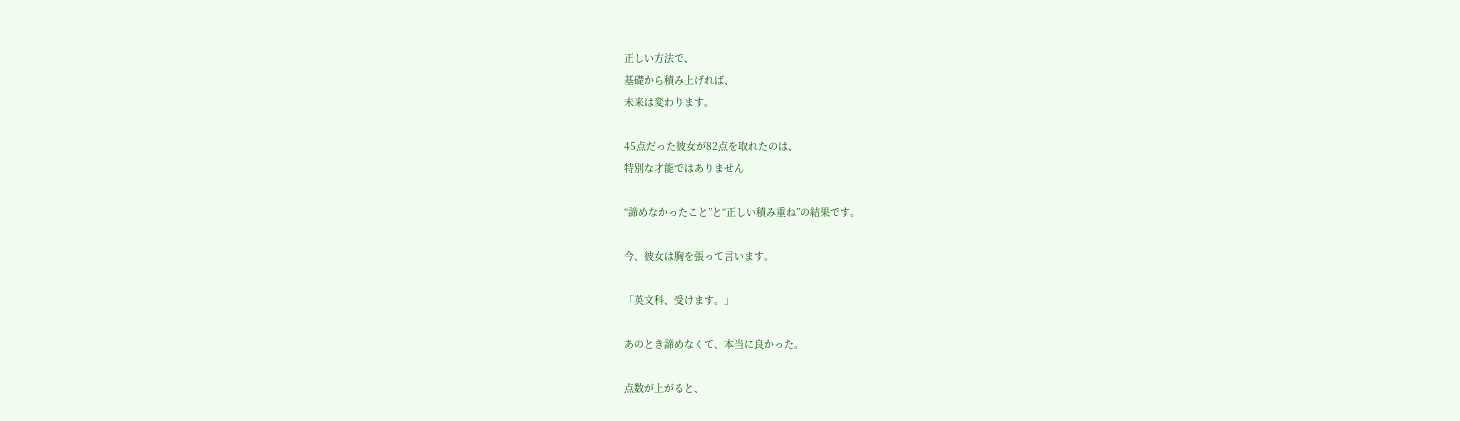正しい方法で、
基礎から積み上げれば、
未来は変わります。

45点だった彼女が82点を取れたのは、
特別な才能ではありません

“諦めなかったこと”と“正しい積み重ね”の結果です。

今、彼女は胸を張って言います。

「英文科、受けます。」

あのとき諦めなくて、本当に良かった。

点数が上がると、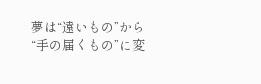夢は“遠いもの”から“手の届くもの”に変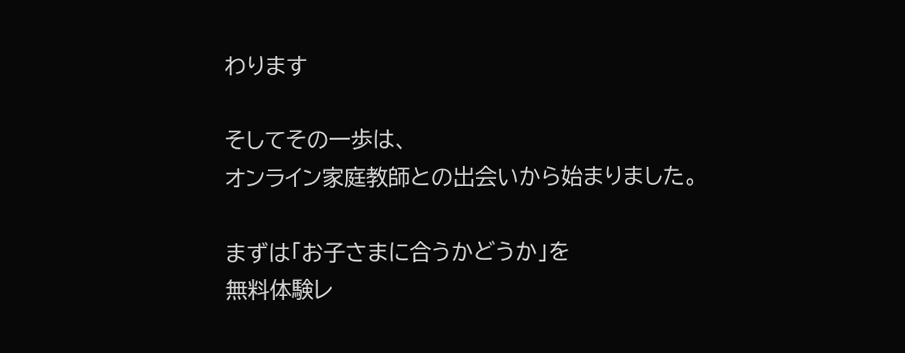わります

そしてその一歩は、
オンライン家庭教師との出会いから始まりました。

まずは「お子さまに合うかどうか」を
無料体験レ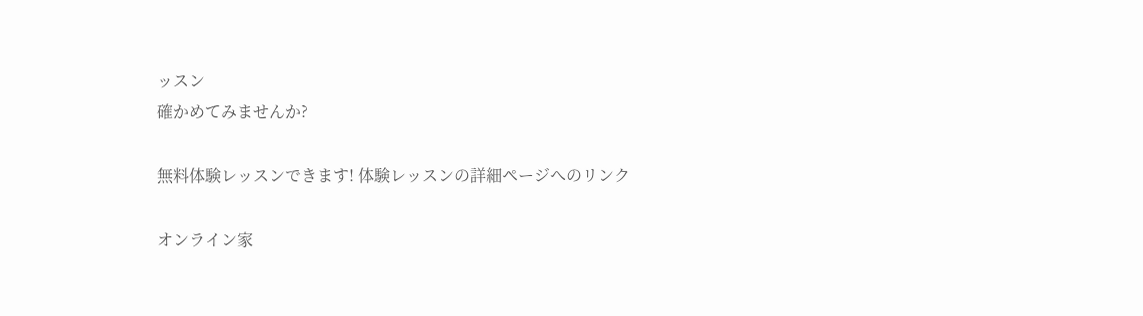ッスン
確かめてみませんか?

無料体験レッスンできます! 体験レッスンの詳細ページへのリンク

オンライン家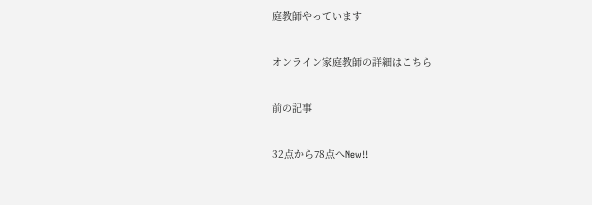庭教師やっています

オンライン家庭教師の詳細はこちら

前の記事

32点から78点へNew!!